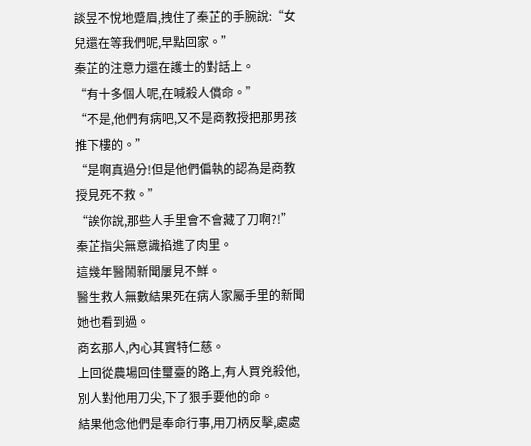談昱不悅地蹙眉,拽住了秦芷的手腕說:“女兒還在等我們呢,早點回家。”
秦芷的注意力還在護士的對話上。
“有十多個人呢,在喊殺人償命。”
“不是,他們有病吧,又不是商教授把那男孩推下樓的。”
“是啊真過分!但是他們偏執的認為是商教授見死不救。”
“誒你說,那些人手里會不會藏了刀啊?!”
秦芷指尖無意識掐進了肉里。
這幾年醫鬧新聞屢見不鮮。
醫生救人無數結果死在病人家屬手里的新聞她也看到過。
商玄那人,內心其實特仁慈。
上回從農場回佳璽臺的路上,有人買兇殺他,別人對他用刀尖,下了狠手要他的命。
結果他念他們是奉命行事,用刀柄反擊,處處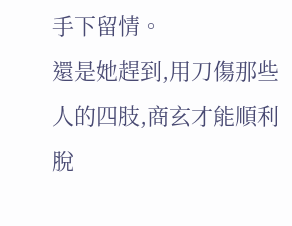手下留情。
還是她趕到,用刀傷那些人的四肢,商玄才能順利脫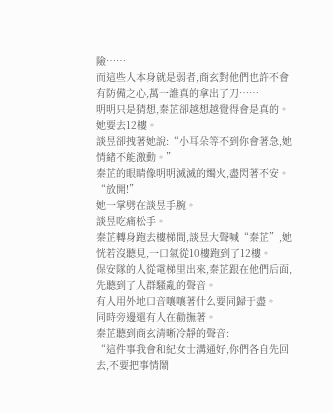險……
而這些人本身就是弱者,商玄對他們也許不會有防備之心,萬一誰真的拿出了刀……
明明只是猜想,秦芷卻越想越覺得會是真的。
她要去12樓。
談昱卻拽著她說:“小耳朵等不到你會著急,她情緒不能激動。”
秦芷的眼睛像明明滅滅的燭火,盡閃著不安。
“放開!”
她一掌劈在談昱手腕。
談昱吃痛松手。
秦芷轉身跑去樓梯間,談昱大聲喊“秦芷”,她恍若沒聽見,一口氣從10樓跑到了12樓。
保安隊的人從電梯里出來,秦芷跟在他們后面,先聽到了人群騷亂的聲音。
有人用外地口音嚷嚷著什么要同歸于盡。
同時旁邊還有人在勸撫著。
秦芷聽到商玄清晰冷靜的聲音:
“這件事我會和紀女士溝通好,你們各自先回去,不要把事情鬧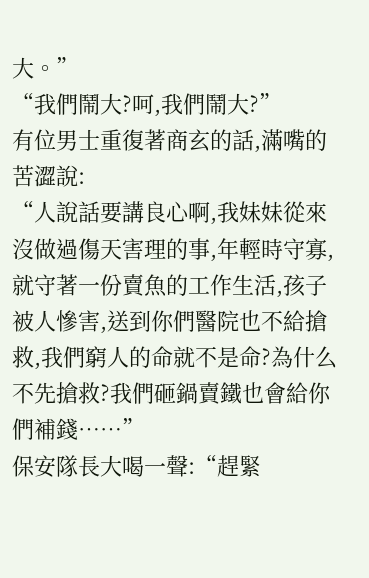大。”
“我們鬧大?呵,我們鬧大?”
有位男士重復著商玄的話,滿嘴的苦澀說:
“人說話要講良心啊,我妹妹從來沒做過傷天害理的事,年輕時守寡,就守著一份賣魚的工作生活,孩子被人慘害,送到你們醫院也不給搶救,我們窮人的命就不是命?為什么不先搶救?我們砸鍋賣鐵也會給你們補錢……”
保安隊長大喝一聲:“趕緊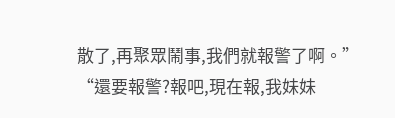散了,再聚眾鬧事,我們就報警了啊。”
“還要報警?報吧,現在報,我妹妹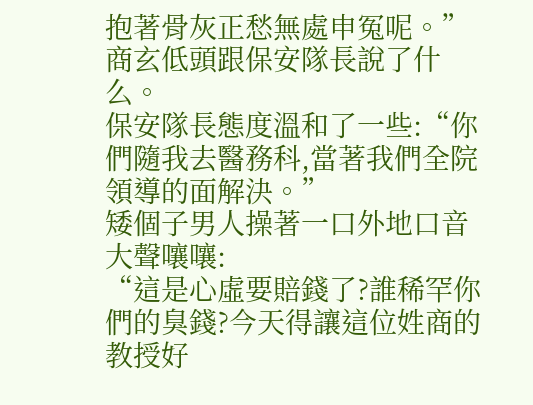抱著骨灰正愁無處申冤呢。”
商玄低頭跟保安隊長說了什么。
保安隊長態度溫和了一些:“你們隨我去醫務科,當著我們全院領導的面解決。”
矮個子男人操著一口外地口音大聲嚷嚷:
“這是心虛要賠錢了?誰稀罕你們的臭錢?今天得讓這位姓商的教授好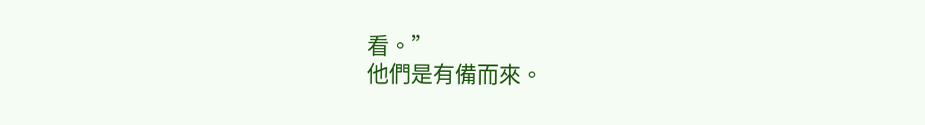看。”
他們是有備而來。